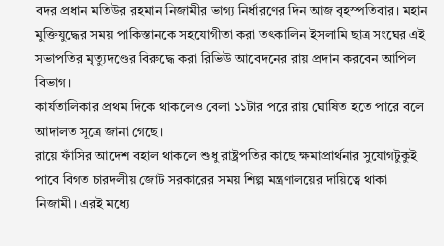বদর প্রধান মতিউর রহমান নিজামীর ভাগ্য নির্ধারণের দিন আজ বৃহস্পতিবার। মহান মুক্তিযুদ্ধের সময় পাকিস্তানকে সহযোগীতা করা তৎকালিন ইসলামি ছাত্র সংঘের এই সভাপতির মৃত্যুদণ্ডের বিরুদ্ধে করা রিভিউ আবেদনের রায় প্রদান করবেন আপিল বিভাগ।
কার্যতালিকার প্রথম দিকে থাকলেও বেলা ১১টার পরে রায় ঘোষিত হতে পারে বলে আদালত সূত্রে জানা গেছে।
রায়ে ফাঁসির আদেশ বহাল থাকলে শুধু রাষ্ট্রপতির কাছে ক্ষমাপ্রার্থনার সুযোগটুকুই পাবে বিগত চারদলীয় জোট সরকারের সময় শিল্প মন্ত্রণালয়ের দায়িত্বে থাকা নিজামী। এরই মধ্যে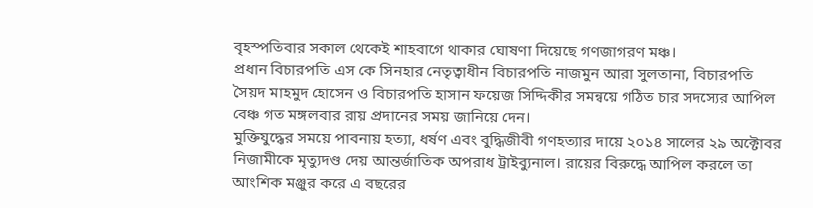বৃহস্পতিবার সকাল থেকেই শাহবাগে থাকার ঘোষণা দিয়েছে গণজাগরণ মঞ্চ।
প্রধান বিচারপতি এস কে সিনহার নেতৃত্বাধীন বিচারপতি নাজমুন আরা সুলতানা, বিচারপতি সৈয়দ মাহমুদ হোসেন ও বিচারপতি হাসান ফয়েজ সিদ্দিকীর সমন্বয়ে গঠিত চার সদস্যের আপিল বেঞ্চ গত মঙ্গলবার রায় প্রদানের সময় জানিয়ে দেন।
মুক্তিযুদ্ধের সময়ে পাবনায় হত্যা, ধর্ষণ এবং বুদ্ধিজীবী গণহত্যার দায়ে ২০১৪ সালের ২৯ অক্টোবর নিজামীকে মৃত্যুদণ্ড দেয় আন্তর্জাতিক অপরাধ ট্রাইব্যুনাল। রায়ের বিরুদ্ধে আপিল করলে তা আংশিক মঞ্জুর করে এ বছরের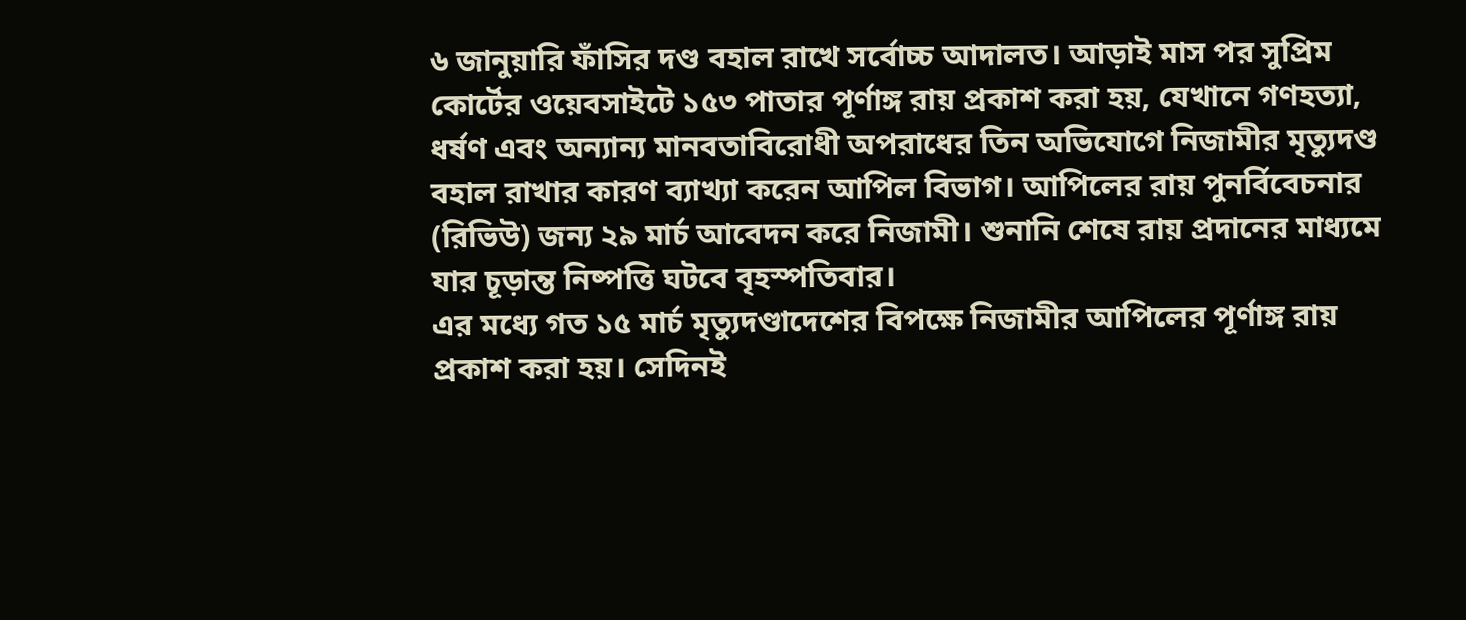৬ জানুয়ারি ফাঁসির দণ্ড বহাল রাখে সর্বোচ্চ আদালত। আড়াই মাস পর সুপ্রিম কোর্টের ওয়েবসাইটে ১৫৩ পাতার পূর্ণাঙ্গ রায় প্রকাশ করা হয়, যেখানে গণহত্যা, ধর্ষণ এবং অন্যান্য মানবতাবিরোধী অপরাধের তিন অভিযোগে নিজামীর মৃত্যুদণ্ড বহাল রাখার কারণ ব্যাখ্যা করেন আপিল বিভাগ। আপিলের রায় পুনর্বিবেচনার (রিভিউ) জন্য ২৯ মার্চ আবেদন করে নিজামী। শুনানি শেষে রায় প্রদানের মাধ্যমে যার চূড়ান্ত নিষ্পত্তি ঘটবে বৃহস্পতিবার।
এর মধ্যে গত ১৫ মার্চ মৃত্যুদণ্ডাদেশের বিপক্ষে নিজামীর আপিলের পূর্ণাঙ্গ রায় প্রকাশ করা হয়। সেদিনই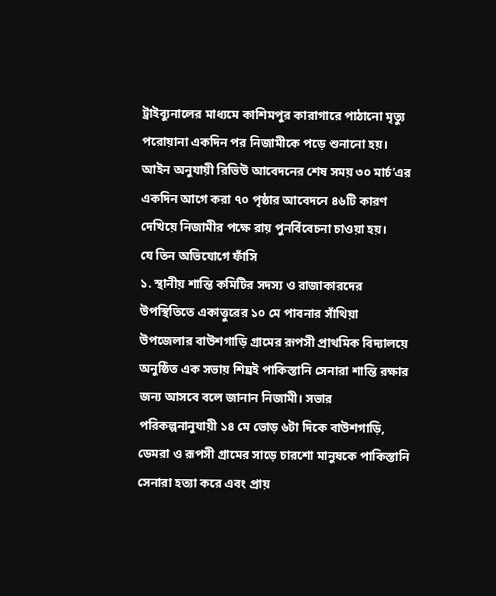ট্রাইব্যুনালের মাধ্যমে কাশিমপুর কারাগারে পাঠানো মৃত্যু পরোয়ানা একদিন পর নিজামীকে পড়ে শুনানো হয়। আইন অনুযায়ী রিভিউ আবেদনের শেষ সময় ৩০ মার্চ’এর একদিন আগে করা ৭০ পৃষ্ঠার আবেদনে ৪৬টি কারণ দেখিয়ে নিজামীর পক্ষে রায় পুনর্বিবেচনা চাওয়া হয়।
যে তিন অভিযোগে ফাঁসি
১. স্থানীয় শান্তি কমিটির সদস্য ও রাজাকারদের উপস্থিতিতে একাত্তুরের ১০ মে পাবনার সাঁথিয়া উপজেলার বাউশগাড়ি গ্রামের রূপসী প্রাথমিক বিদ্যালয়ে অনুষ্ঠিত এক সভায় শিঘ্রই পাকিস্তানি সেনারা শান্তি রক্ষার জন্য আসবে বলে জানান নিজামী। সভার পরিকল্পনানুযায়ী ১৪ মে ভোড় ৬টা দিকে বাউশগাড়ি, ডেমরা ও রূপসী গ্রামের সাড়ে চারশো মানুষকে পাকিস্তানি সেনারা হত্যা করে এবং প্রায়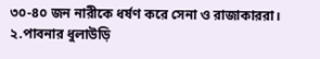৩০-৪০ জন নারীকে ধর্ষণ করে সেনা ও রাজাকাররা।
২.পাবনার ধুলাউড়ি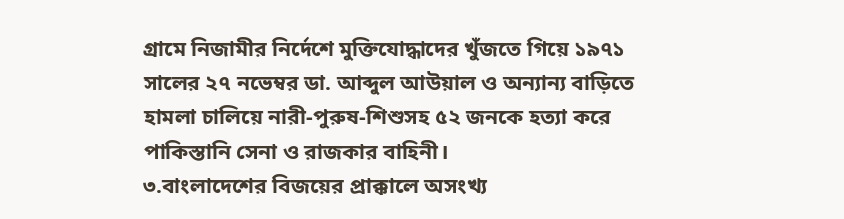গ্রামে নিজামীর নির্দেশে মুক্তিযোদ্ধাদের খুঁজতে গিয়ে ১৯৭১ সালের ২৭ নভেম্বর ডা. আব্দুল আউয়াল ও অন্যান্য বাড়িতে হামলা চালিয়ে নারী-পুরুষ-শিশুসহ ৫২ জনকে হত্যা করে পাকিস্তানি সেনা ও রাজকার বাহিনী।
৩.বাংলাদেশের বিজয়ের প্রাক্কালে অসংখ্য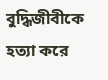বুদ্ধিজীবীকে হত্যা করে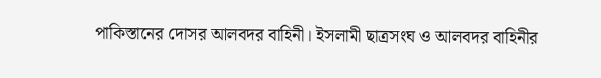পাকিস্তানের দোসর আলবদর বাহিনী। ইসলামী ছাত্রসংঘ ও আলবদর বাহিনীর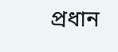প্রধান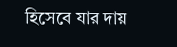হিসেবে যার দায়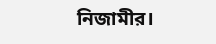নিজামীর।